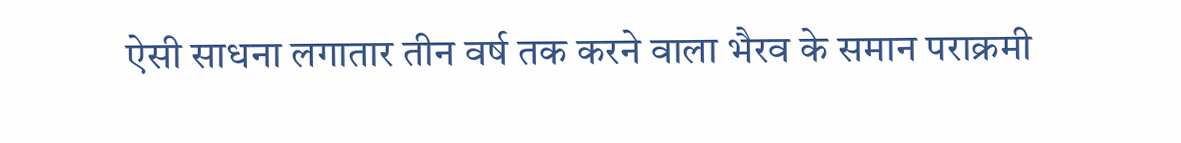ऐसी साधना लगातार तीन वर्ष तक करने वाला भैरव के समान पराक्रमी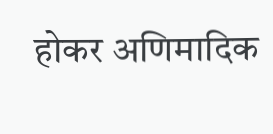होकर अणिमादिक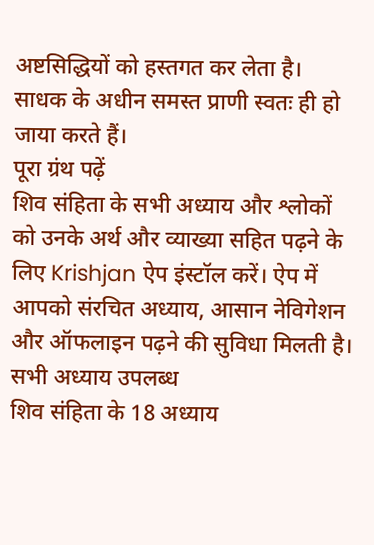अष्टसिद्धियों को हस्तगत कर लेता है। साधक के अधीन समस्त प्राणी स्वतः ही हो जाया करते हैं।
पूरा ग्रंथ पढ़ें
शिव संहिता के सभी अध्याय और श्लोकों को उनके अर्थ और व्याख्या सहित पढ़ने के लिए Krishjan ऐप इंस्टॉल करें। ऐप में आपको संरचित अध्याय, आसान नेविगेशन और ऑफलाइन पढ़ने की सुविधा मिलती है।
सभी अध्याय उपलब्ध
शिव संहिता के 18 अध्याय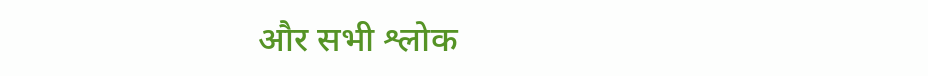और सभी श्लोक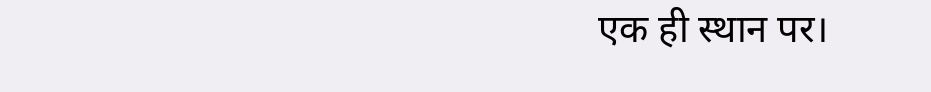एक ही स्थान पर।